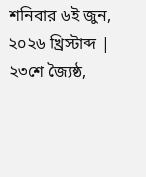শনিবার ৬ই জুন, ২০২৬ খ্রিস্টাব্দ | ২৩শে জ্যৈষ্ঠ,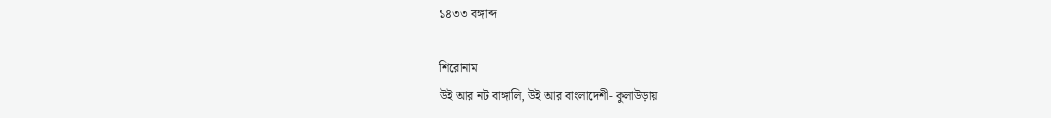১৪৩৩ বঙ্গাব্দ

শিরোনাম
উই আর নট বাঙ্গালি, উই আর বাংলাদেশী- কুলাউড়ায়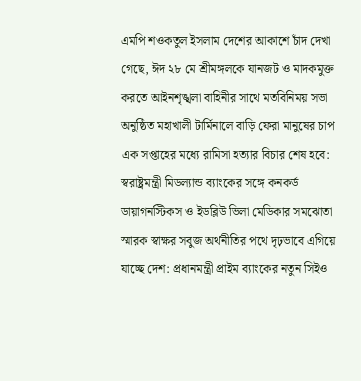এমপি শওকতুল ইসলাম দেশের আকাশে চাঁদ দেখা গেছে, ঈদ ২৮ মে শ্রীমঙ্গলকে যানজট ও মাদকমুক্ত করতে আইনশৃঙ্খলা বাহিনীর সাথে মতবিনিময় সভা অনুষ্ঠিত মহাখালী টার্মিনালে বাড়ি ফেরা মানুষের চাপ এক সপ্তাহের মধ্যে রামিসা হত্যার বিচার শেষ হবে: স্বরাষ্ট্রমন্ত্রী মিডল্যান্ড ব্যাংকের সঙ্গে কনকর্ড ডায়াগনস্টিকস ও ইডব্লিউ ভিলা মেডিকার সমঝোতা স্মারক স্বাক্ষর সবুজ অর্থনীতির পথে দৃঢ়ভাবে এগিয়ে যাচ্ছে দেশ: প্রধানমন্ত্রী প্রাইম ব্যাংকের নতুন সিইও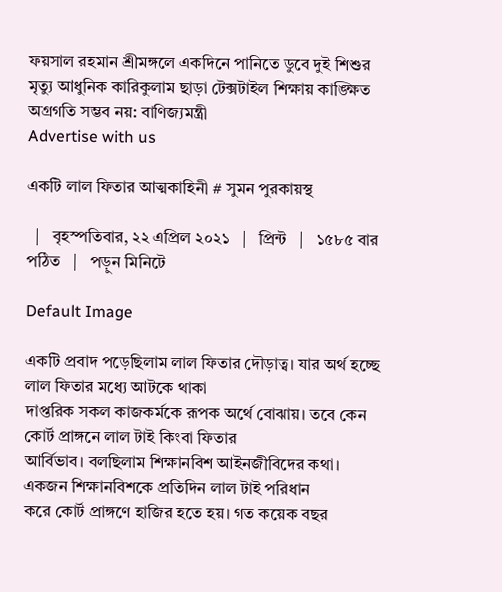ফয়সাল রহমান শ্রীমঙ্গলে একদিনে পানিতে ডুবে দুই শিশুর মৃত্যু আধুনিক কারিকুলাম ছাড়া টেক্সটাইল শিক্ষায় কাঙ্ক্ষিত অগ্রগতি সম্ভব নয়: বাণিজ্যমন্ত্রী
Advertise with us

একটি লাল ফিতার আত্মকাহিনী # সুমন পুরকায়স্থ

  |   বৃহস্পতিবার, ২২ এপ্রিল ২০২১   |   প্রিন্ট   |   ১৫৮৫ বার পঠিত   |   পড়ুন মিনিটে

Default Image

একটি প্রবাদ পড়েছিলাম লাল ফিতার দৌড়াত্ব। যার অর্থ হচ্ছে লাল ফিতার মধ্যে আটকে থাকা
দাপ্তরিক সকল কাজকর্মকে রূপক অর্থে বোঝায়। তবে কেন কোর্ট প্রাঙ্গনে লাল টাই কিংবা ফিতার
আর্বিভাব। বলছিলাম শিক্ষানবিশ আইনজীবিদের কথা। একজন শিক্ষানবিশকে প্রতিদিন লাল টাই পরিধান
করে কোর্ট প্রাঙ্গণে হাজির হতে হয়। গত কয়েক বছর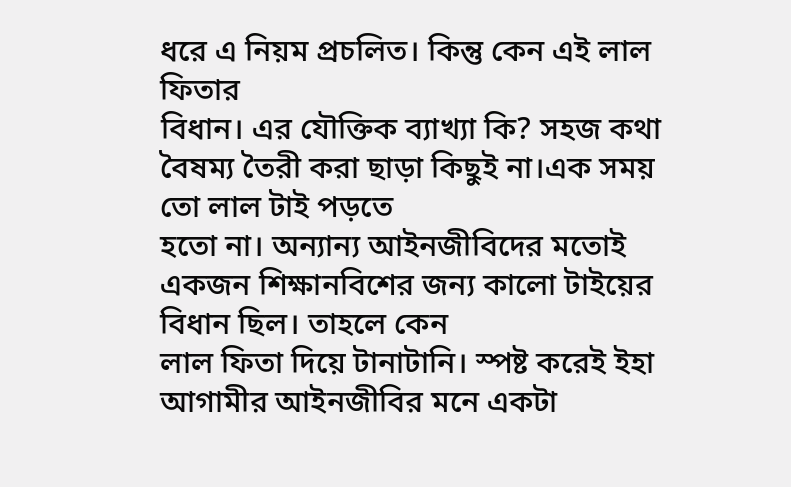ধরে এ নিয়ম প্রচলিত। কিন্তু কেন এই লাল ফিতার
বিধান। এর যৌক্তিক ব্যাখ্যা কি? সহজ কথা বৈষম্য তৈরী করা ছাড়া কিছুই না।এক সময় তো লাল টাই পড়তে
হতো না। অন্যান্য আইনজীবিদের মতোই একজন শিক্ষানবিশের জন্য কালো টাইয়ের বিধান ছিল। তাহলে কেন
লাল ফিতা দিয়ে টানাটানি। স্পষ্ট করেই ইহা আগামীর আইনজীবির মনে একটা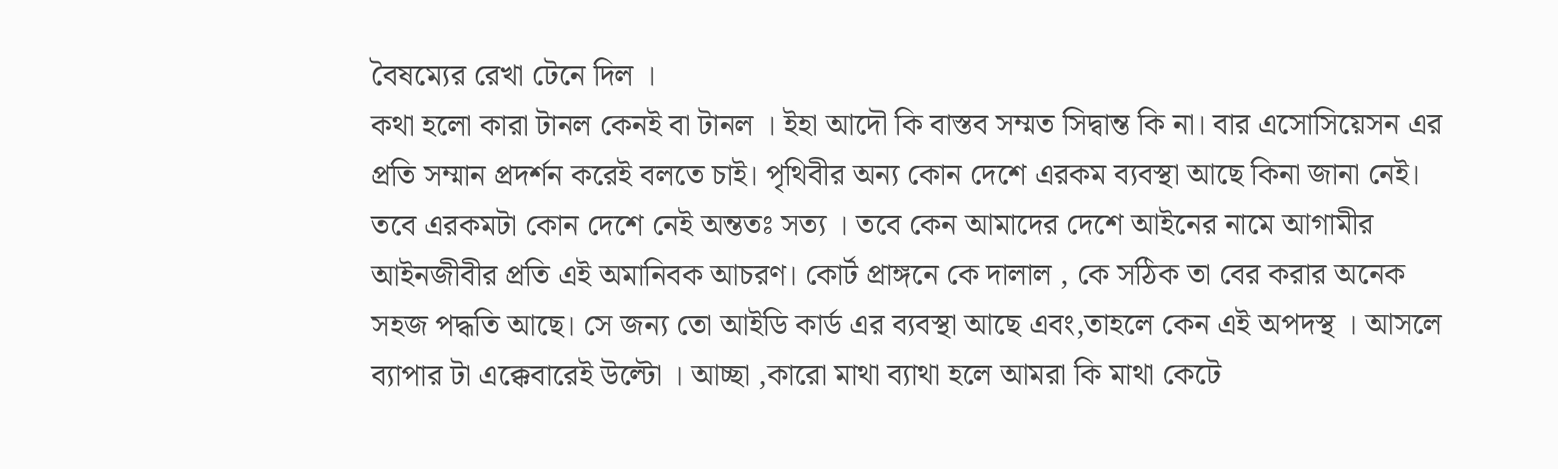বৈষম্যের রেখা টেনে দিল ।
কথা হলো কারা টানল কেনই বা টানল । ইহা আদৌ কি বাস্তব সম্মত সিদ্বান্ত কি না। বার এসোসিয়েসন এর
প্রতি সম্মান প্রদর্শন করেই বলতে চাই। পৃথিবীর অন্য কোন দেশে এরকম ব্যবস্থা আছে কিনা জানা নেই।
তবে এরকমটা কোন দেশে নেই অন্ততঃ সত্য । তবে কেন আমাদের দেশে আইনের নামে আগামীর
আইনজীবীর প্রতি এই অমানিবক আচরণ। কোর্ট প্রাঙ্গনে কে দালাল , কে সঠিক তা বের করার অনেক
সহজ পদ্ধতি আছে। সে জন্য তো আইডি কার্ড এর ব্যবস্থা আছে এবং,তাহলে কেন এই অপদস্থ । আসলে
ব্যাপার টা এক্কেবারেই উল্টো । আচ্ছা ,কারো মাথা ব্যাথা হলে আমরা কি মাথা কেটে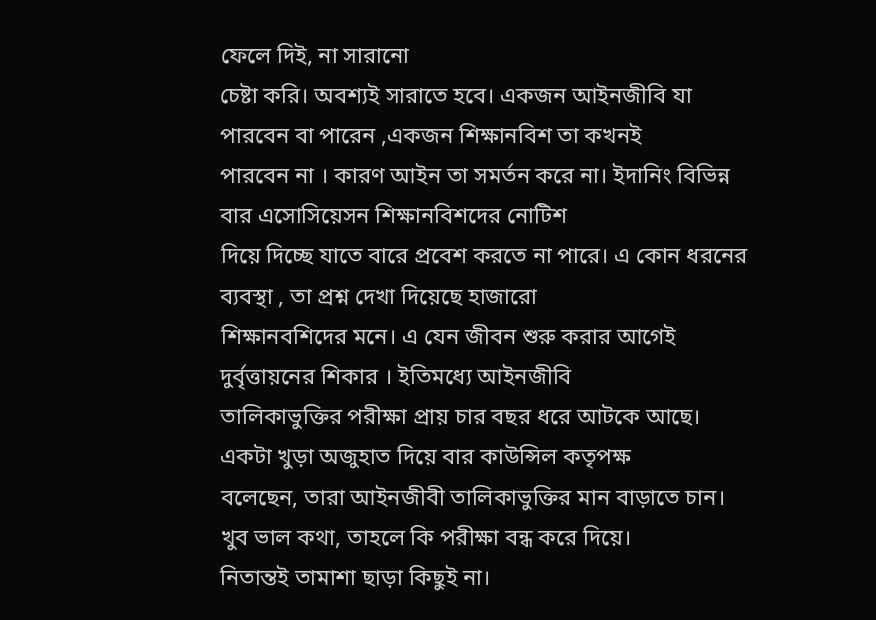ফেলে দিই, না সারানো
চেষ্টা করি। অবশ্যই সারাতে হবে। একজন আইনজীবি যা পারবেন বা পারেন ,একজন শিক্ষানবিশ তা কখনই
পারবেন না । কারণ আইন তা সমর্তন করে না। ইদানিং বিভিন্ন বার এসোসিয়েসন শিক্ষানবিশদের নোটিশ
দিয়ে দিচ্ছে যাতে বারে প্রবেশ করতে না পারে। এ কোন ধরনের ব্যবস্থা , তা প্রশ্ন দেখা দিয়েছে হাজারো
শিক্ষানবশিদের মনে। এ যেন জীবন শুরু করার আগেই দুর্বৃত্তায়নের শিকার । ইতিমধ্যে আইনজীবি
তালিকাভুক্তির পরীক্ষা প্রায় চার বছর ধরে আটকে আছে। একটা খুড়া অজুহাত দিয়ে বার কাউন্সিল কতৃপক্ষ
বলেছেন, তারা আইনজীবী তালিকাভুক্তির মান বাড়াতে চান। খুব ভাল কথা, তাহলে কি পরীক্ষা বন্ধ করে দিয়ে।
নিতান্তই তামাশা ছাড়া কিছুই না।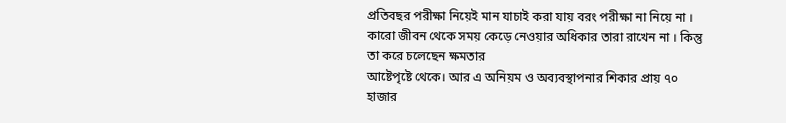প্রতিবছর পরীক্ষা নিয়েই মান যাচাই করা যায় বরং পরীক্ষা না নিয়ে না ।
কারো জীবন থেকে সময় কেড়ে নেওয়ার অধিকার তারা রাখেন না । কিন্তু তা করে চলেছেন ক্ষমতার
আষ্টেপৃষ্টে থেকে। আর এ অনিয়ম ও অব্যবস্থাপনার শিকার প্রায় ৭০ হাজার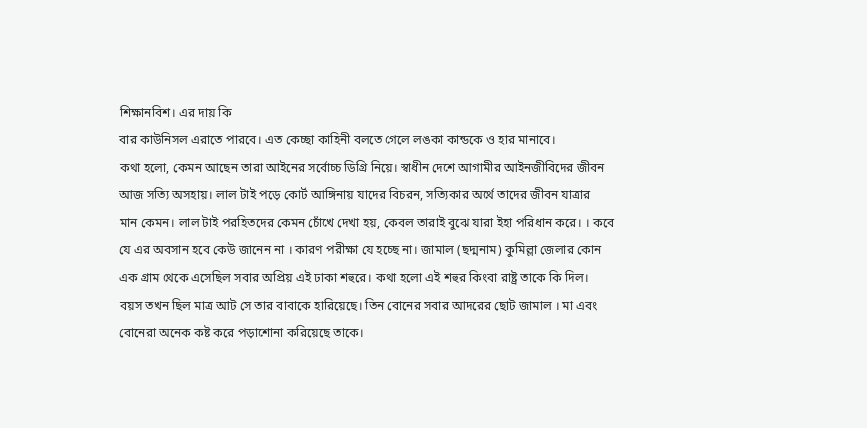শিক্ষানবিশ। এর দায় কি
বার কাউনিসল এরাতে পারবে। এত কেচ্ছা কাহিনী বলতে গেলে লঙকা কান্ডকে ও হার মানাবে।
কথা হলো, কেমন আছেন তারা আইনের সর্বোচ্চ ডিগ্রি নিয়ে। স্বাধীন দেশে আগামীর আইনজীবিদের জীবন
আজ সত্যি অসহায়। লাল টাই পড়ে কোর্ট আঙ্গিনায় যাদের বিচরন, সত্যিকার অর্থে তাদের জীবন যাত্রার
মান কেমন। লাল টাই পরহিতদের কেমন চোঁখে দেখা হয়, কেবল তারাই বুঝে যারা ইহা পরিধান করে। । কবে
যে এর অবসান হবে কেউ জানেন না । কারণ পরীক্ষা যে হচ্ছে না। জামাল (ছদ্মনাম) কুমিল্লা জেলার কোন
এক গ্রাম থেকে এসেছিল সবার অপ্রিয় এই ঢাকা শহুরে। কথা হলো এই শহুর কিংবা রাষ্ট্র তাকে কি দিল।
বয়স তখন ছিল মাত্র আট সে তার বাবাকে হারিয়েছে। তিন বোনের সবার আদরের ছোট জামাল । মা এবং
বোনেরা অনেক কষ্ট করে পড়াশোনা করিয়েছে তাকে।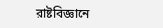রাষ্টবিজ্ঞানে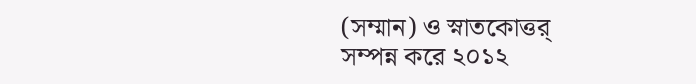(সম্মান) ও স্নাতকোত্তর্
সম্পন্ন করে ২০১২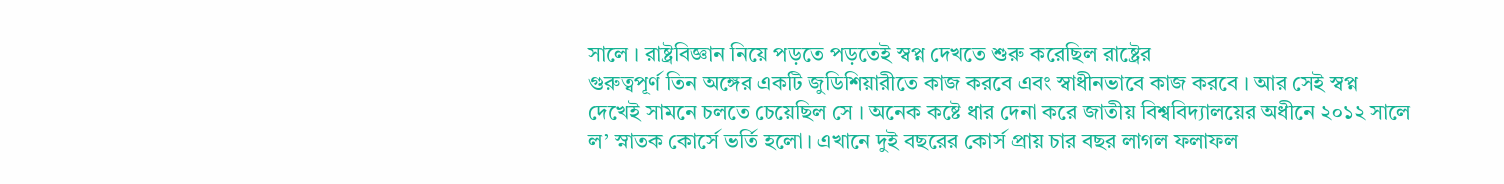সালে । রাষ্ট্রবিজ্ঞান নিয়ে পড়তে পড়তেই স্বপ্ন দেখতে শুরু করেছিল রাষ্ট্রের
গুরুত্বপূর্ণ তিন অঙ্গের একটি জুডিশিয়ারীতে কাজ করবে এবং স্বাধীনভাবে কাজ করবে । আর সেই স্বপ্ন
দেখেই সামনে চলতে চেয়েছিল সে । অনেক কষ্টে ধার দেনা করে জাতীয় বিশ্ববিদ্যালয়ের অধীনে ২০১২ সালে
ল’ স্নাতক কোর্সে ভর্তি হলো। এখানে দুই বছরের কোর্স প্রায় চার বছর লাগল ফলাফল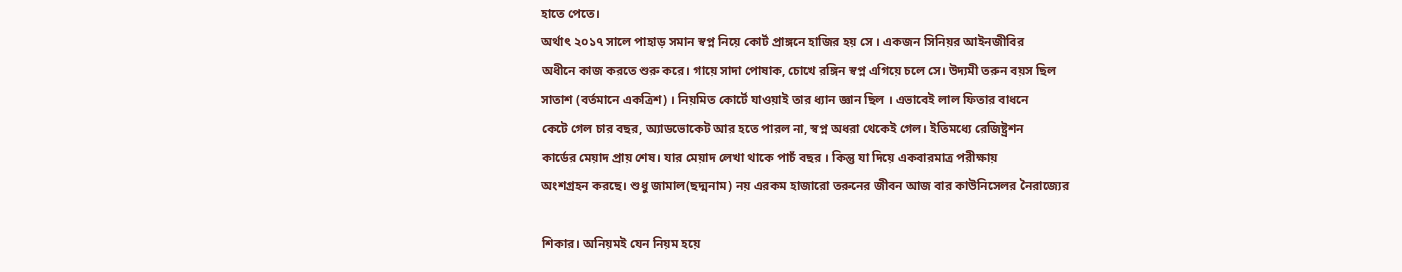হাতে পেতে।
অর্থাৎ ২০১৭ সালে পাহাড় সমান স্বপ্ন নিয়ে কোর্ট প্রাঙ্গনে হাজির হয় সে । একজন সিনিয়র আইনজীবির
অধীনে কাজ করতে শুরু করে। গায়ে সাদা পোষাক, চোখে রঙ্গিন স্বপ্ন এগিয়ে চলে সে। উদ্যমী তরুন বয়স ছিল
সাতাশ (বর্তমানে একত্রিশ) । নিয়মিত কোর্টে যাওয়াই তার ধ্যান জ্ঞান ছিল । এভাবেই লাল ফিতার বাধনে
কেটে গেল চার বছর, অ্যাডভোকেট আর হতে পারল না, স্বপ্ন অধরা থেকেই গেল। ইতিমধ্যে রেজিষ্ট্রশন
কার্ডের মেয়াদ প্রায় শেষ। যার মেয়াদ লেখা থাকে পাচঁ বছর । কিন্তু যা দিয়ে একবারমাত্র পরীক্ষায়
অংশগ্রহন করছে। শুধু জামাল(ছদ্মনাম) নয় এরকম হাজারো তরুনের জীবন আজ বার কাউনিসেলর নৈরাজ্যের

শিকার। অনিয়মই যেন নিয়ম হয়ে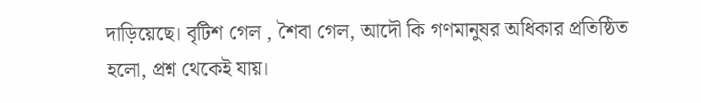দাড়িয়েছে। বৃটিশ গেল , শৈবা গেল, আদৌ কি গণমানুষর অধিকার প্রতিষ্ঠিত
হলো, প্রশ্ন থেকেই যায়।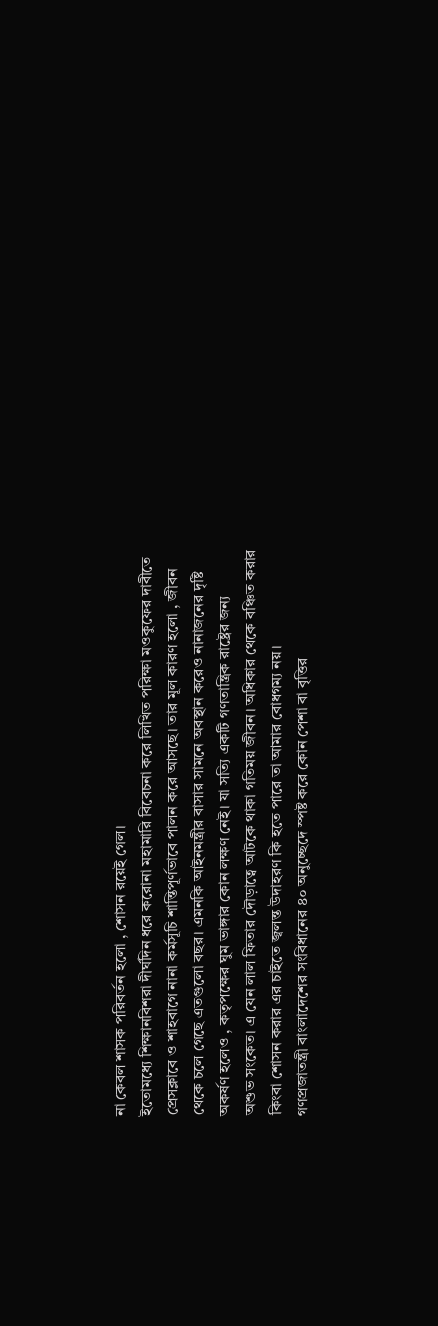না কেবল শাসক পরিবর্তন হলো , শোসন রয়েই গেল।
ইতোমধ্যে শিক্ষানবিশরা দীর্ঘদিন ধরে করোনা মহামারি বিবেচনা করে লিখিত পরিক্ষা মওকুফের দাবীতে
প্রেসক্লাবে ও শাহবাগে নানা কর্মসূচি শান্তিপূর্ণভাবে পালন করে আসছে। তার মূল কারণ হলো , জীবন
থেকে চলে গেছে এতগুলো বছর। এমনকি আইনমন্ত্রীর বাসার সামনে অবস্থান করেও নানাজনের দৃষ্টি
অকর্ষণ হলেও , কতৃপক্ষের ঘুম ভাঙ্গার কোন লক্ষণ নেই। যা সত্যি একটি গণতান্ত্রিক রাষ্ট্রের জন্য
অশুভ সংকেত। এ যেন লাল ফিতার দৌড়াত্বে আটকে থাকা গতিময় জীবন। অধিকার থেকে বঞ্চিত করার
কিংবা শোসন করার এর চাইতে জ্বলন্ত উদাহরণ কি হতে পারে তা আমার বোধগম্য নয়।
গণপ্রজাতন্ত্রী বাংলাদেশের সংবিধানের ৪০ অনুচ্ছেদে স্পষ্ট করে কোন পেশা বা বৃত্তির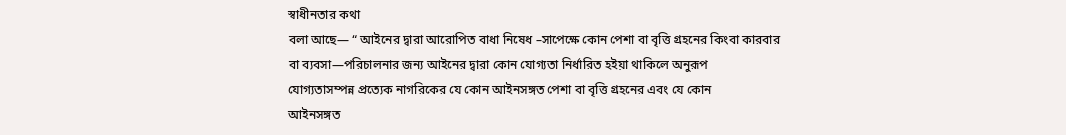স্বাধীনতার কথা
বলা আছে— “ আইনের দ্বারা আরোপিত বাধা নিষেধ –সাপেক্ষে কোন পেশা বা বৃত্তি গ্রহনের কিংবা কারবার
বা ব্যবসা—পরিচালনার জন্য আইনের দ্বারা কোন যোগ্যতা নির্ধারিত হইয়া থাকিলে অনুরূপ
যোগ্যতাসম্পন্ন প্রত্যেক নাগরিকের যে কোন আইনসঙ্গত পেশা বা বৃত্তি গ্রহনের এবং যে কোন
আইনসঙ্গত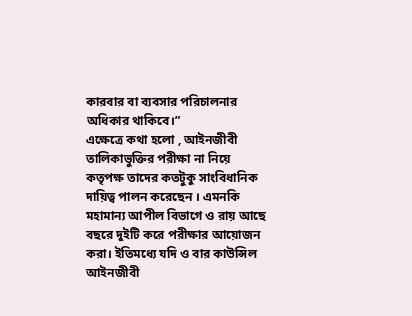কারবার বা ব্যবসার পরিচালনার অধিকার থাকিবে।”
এক্ষেত্রে কথা হলো , আইনজীবী তালিকাভুক্তির পরীক্ষা না নিয়ে কতৃপক্ষ তাদের কতটুকু সাংবিধানিক
দায়িত্ব পালন করেছেন । এমনকি মহামান্য আপীল বিভাগে ও রায় আছে বছরে দুইটি করে পরীক্ষার আয়োজন
করা। ইতিমধ্যে যদি ও বার কাউন্সিল আইনজীবী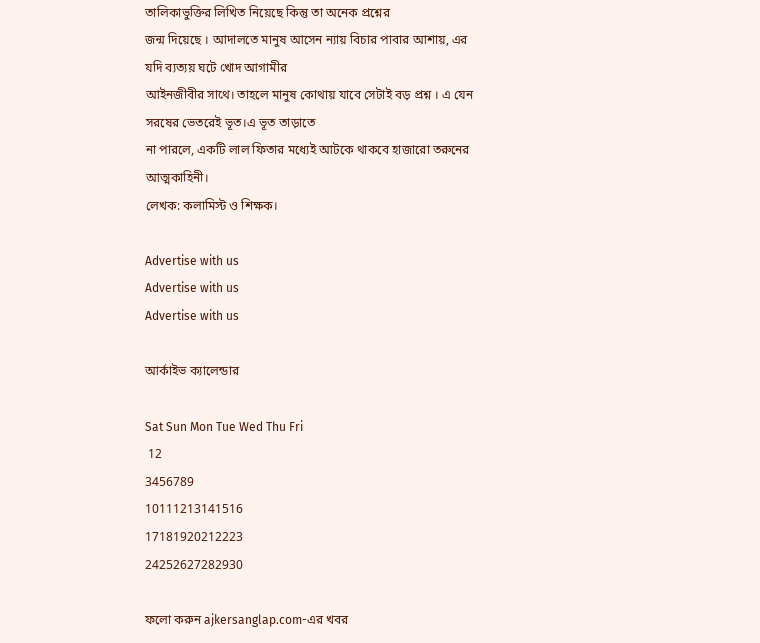তালিকাভুক্তির লিখিত নিয়েছে কিন্তু তা অনেক প্রশ্নের
জন্ম দিয়েছে । আদালতে মানুষ আসেন ন্যায় বিচার পাবার আশায়, এর যদি ব্যত্যয় ঘটে খোদ আগামীর
আইনজীবীর সাথে। তাহলে মানুষ কোথায় যাবে সেটাই বড় প্রশ্ন । এ যেন সরষের ভেতরেই ভূত।এ ভূত তাড়াতে
না পারলে, একটি লাল ফিতার মধ্যেই আটকে থাকবে হাজারো তরুনের আত্মকাহিনী।
লেখক: কলামিস্ট ও শিক্ষক।

Advertise with us
Advertise with us
Advertise with us

আর্কাইভ ক্যালেন্ডার

Sat Sun Mon Tue Wed Thu Fri
 12
3456789
10111213141516
17181920212223
24252627282930

ফলো করুন ajkersanglap.com-এর খবর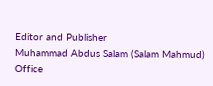Editor and Publisher
Muhammad Abdus Salam (Salam Mahmud)
Office